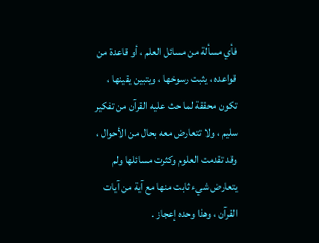فأي مسألة من مسائل العلم ، أو قاعدة من قواعده ، يثبت رسوخها ، ويتبين يقينها ، تكون محققة لما حث عليه القرآن من تفكير سليم ، ولا تتعارض معه بحال من الأحوال ، وقد تقدمت العلوم وكثرت مسائلها ولم يتعارض شيء ثابت منها مع آية من آيات القرآن ، وهذا وحده إعجاز .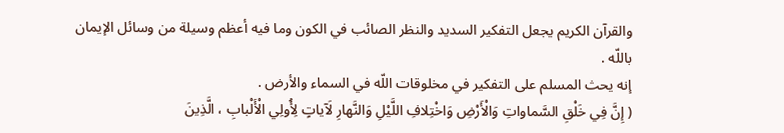والقرآن الكريم يجعل التفكير السديد والنظر الصائب في الكون وما فيه أعظم وسيلة من وسائل الإيمان باللّه .
إنه يحث المسلم على التفكير في مخلوقات اللّه في السماء والأرض .
( إِنَّ فِي خَلْقِ السَّماواتِ وَالْأَرْضِ وَاخْتِلافِ اللَّيْلِ وَالنَّهارِ لَآياتٍ لِأُولِي الْأَلْبابِ ، الَّذِينَ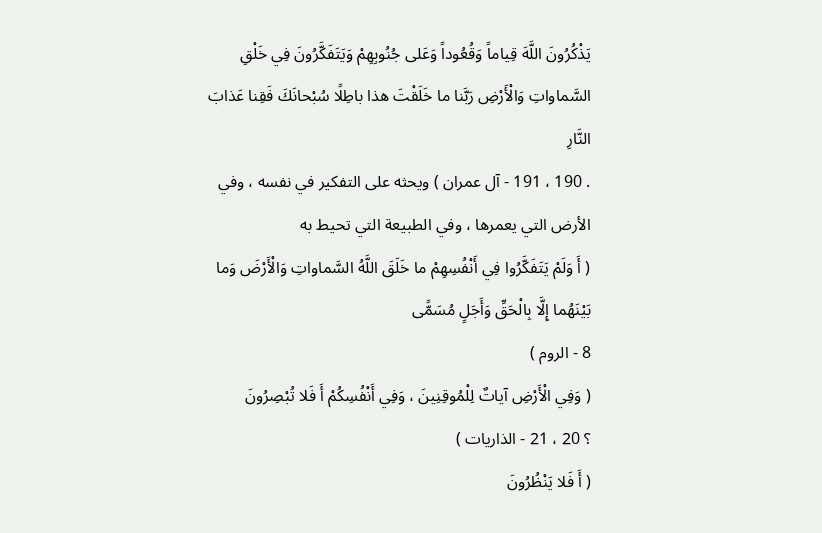يَذْكُرُونَ اللَّهَ قِياماً وَقُعُوداً وَعَلى جُنُوبِهِمْ وَيَتَفَكَّرُونَ فِي خَلْقِ السَّماواتِ وَالْأَرْضِ رَبَّنا ما خَلَقْتَ هذا باطِلًا سُبْحانَكَ فَقِنا عَذابَ النَّارِ
. 190 ، 191 - آل عمران ) ويحثه على التفكير في نفسه ، وفي الأرض التي يعمرها ، وفي الطبيعة التي تحيط به
( أَ وَلَمْ يَتَفَكَّرُوا فِي أَنْفُسِهِمْ ما خَلَقَ اللَّهُ السَّماواتِ وَالْأَرْضَ وَما بَيْنَهُما إِلَّا بِالْحَقِّ وَأَجَلٍ مُسَمًّى
8 - الروم )
( وَفِي الْأَرْضِ آياتٌ لِلْمُوقِنِينَ ، وَفِي أَنْفُسِكُمْ أَ فَلا تُبْصِرُونَ
؟ 20 ، 21 - الذاريات )
( أَ فَلا يَنْظُرُونَ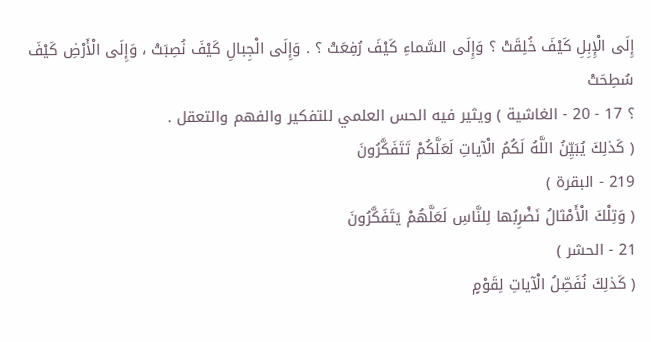إِلَى الْإِبِلِ كَيْفَ خُلِقَتْ ؟ وَإِلَى السَّماءِ كَيْفَ رُفِعَتْ ؟ . وَإِلَى الْجِبالِ كَيْفَ نُصِبَتْ ، وَإِلَى الْأَرْضِ كَيْفَ سُطِحَتْ
؟ 17 - 20 - الغاشية ) ويثير فيه الحس العلمي للتفكير والفهم والتعقل .
( كَذلِكَ يُبَيِّنُ اللَّهُ لَكُمُ الْآياتِ لَعَلَّكُمْ تَتَفَكَّرُونَ
219 - البقرة )
( وَتِلْكَ الْأَمْثالُ نَضْرِبُها لِلنَّاسِ لَعَلَّهُمْ يَتَفَكَّرُونَ
21 - الحشر )
( كَذلِكَ نُفَصِّلُ الْآياتِ لِقَوْمٍ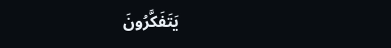يَتَفَكَّرُونَ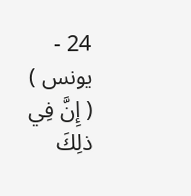24 - يونس )
( إِنَّ فِي ذلِكَ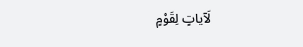لَآياتٍ لِقَوْمٍ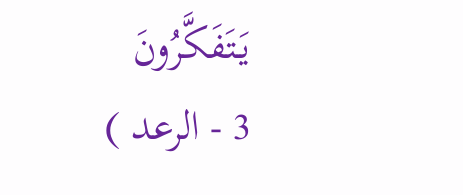يَتَفَكَّرُونَ
3 - الرعد )